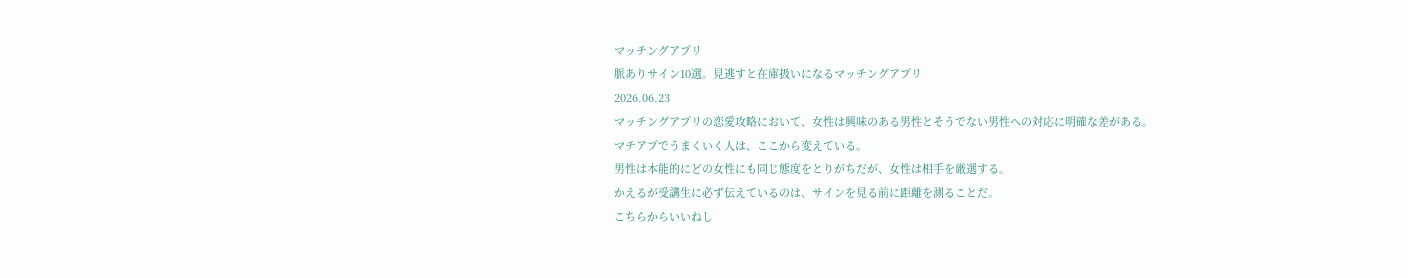マッチングアプリ
脈ありサイン10選。見逃すと在庫扱いになるマッチングアプリ
2026.06.23
マッチングアプリの恋愛攻略において、女性は興味のある男性とそうでない男性への対応に明確な差がある。
マチアプでうまくいく人は、ここから変えている。
男性は本能的にどの女性にも同じ態度をとりがちだが、女性は相手を厳選する。
かえるが受講生に必ず伝えているのは、サインを見る前に距離を測ることだ。
こちらからいいねし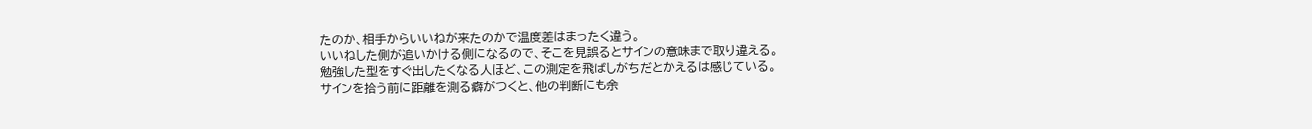たのか、相手からいいねが来たのかで温度差はまったく違う。
いいねした側が追いかける側になるので、そこを見誤るとサインの意味まで取り違える。
勉強した型をすぐ出したくなる人ほど、この測定を飛ばしがちだとかえるは感じている。
サインを拾う前に距離を測る癖がつくと、他の判断にも余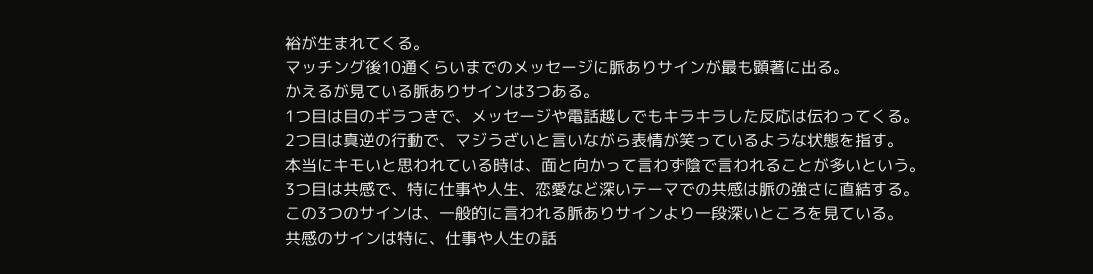裕が生まれてくる。
マッチング後10通くらいまでのメッセージに脈ありサインが最も顕著に出る。
かえるが見ている脈ありサインは3つある。
1つ目は目のギラつきで、メッセージや電話越しでもキラキラした反応は伝わってくる。
2つ目は真逆の行動で、マジうざいと言いながら表情が笑っているような状態を指す。
本当にキモいと思われている時は、面と向かって言わず陰で言われることが多いという。
3つ目は共感で、特に仕事や人生、恋愛など深いテーマでの共感は脈の強さに直結する。
この3つのサインは、一般的に言われる脈ありサインより一段深いところを見ている。
共感のサインは特に、仕事や人生の話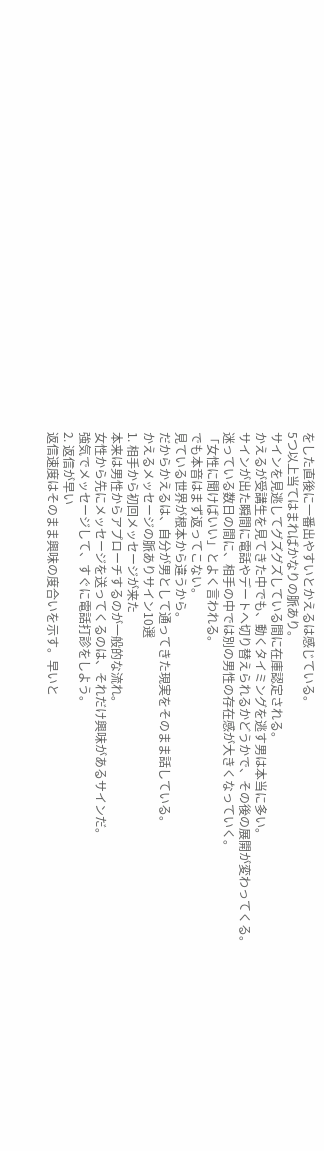をした直後に一番出やすいとかえるは感じている。
5つ以上当てはまればかなりの脈あり。
サインを見逃してグズグズしている間に在庫認定される。
かえるが受講生を見てきた中でも、動くタイミングを逃す男は本当に多い。
サインが出た瞬間に電話やデートへ切り替えられるかどうかで、その後の展開が変わってくる。
迷っている数日の間に、相手の中では別の男性の存在感が大きくなっていく。
「女性に聞けばいい」とよく言われる。
でも本音はまず返ってこない。
見ている世界が根本から違うから。
だからかえるは、自分が男として通ってきた現実をそのまま話している。
かえるメッセージの脈ありサイン10選
1. 相手から初回メッセージが来た
本来は男性からアプローチするのが一般的な流れ。
女性から先にメッセージを送ってくるのは、それだけ興味があるサインだ。
強気でメッセージして、すぐに電話打診をしよう。
2. 返信が早い
返信速度はそのまま興味の度合いを示す。早いと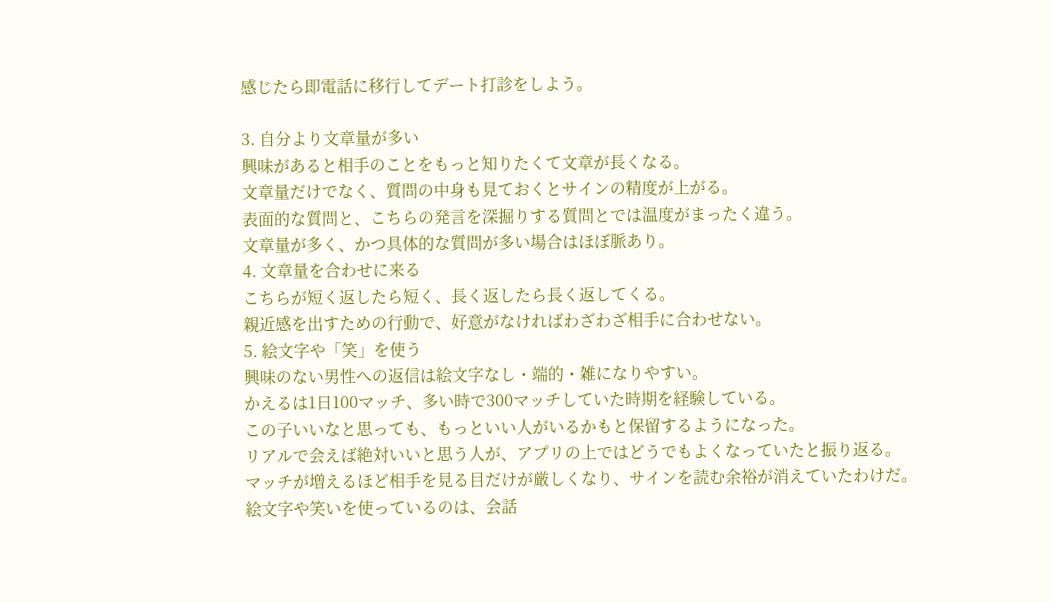感じたら即電話に移行してデート打診をしよう。

3. 自分より文章量が多い
興味があると相手のことをもっと知りたくて文章が長くなる。
文章量だけでなく、質問の中身も見ておくとサインの精度が上がる。
表面的な質問と、こちらの発言を深掘りする質問とでは温度がまったく違う。
文章量が多く、かつ具体的な質問が多い場合はほぼ脈あり。
4. 文章量を合わせに来る
こちらが短く返したら短く、長く返したら長く返してくる。
親近感を出すための行動で、好意がなければわざわざ相手に合わせない。
5. 絵文字や「笑」を使う
興味のない男性への返信は絵文字なし・端的・雑になりやすい。
かえるは1日100マッチ、多い時で300マッチしていた時期を経験している。
この子いいなと思っても、もっといい人がいるかもと保留するようになった。
リアルで会えば絶対いいと思う人が、アプリの上ではどうでもよくなっていたと振り返る。
マッチが増えるほど相手を見る目だけが厳しくなり、サインを読む余裕が消えていたわけだ。
絵文字や笑いを使っているのは、会話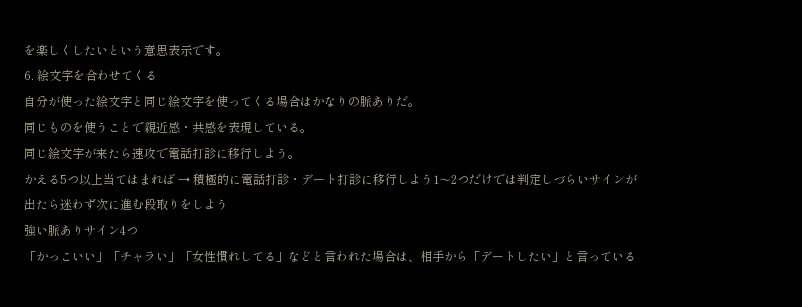を楽しくしたいという意思表示です。
6. 絵文字を合わせてくる
自分が使った絵文字と同じ絵文字を使ってくる場合はかなりの脈ありだ。
同じものを使うことで親近感・共感を表現している。
同じ絵文字が来たら速攻で電話打診に移行しよう。
かえる5つ以上当てはまれば → 積極的に電話打診・デート打診に移行しよう1〜2つだけでは判定しづらいサインが出たら迷わず次に進む段取りをしよう
強い脈ありサイン4つ
「かっこいい」「チャラい」「女性慣れしてる」などと言われた場合は、相手から「デートしたい」と言っている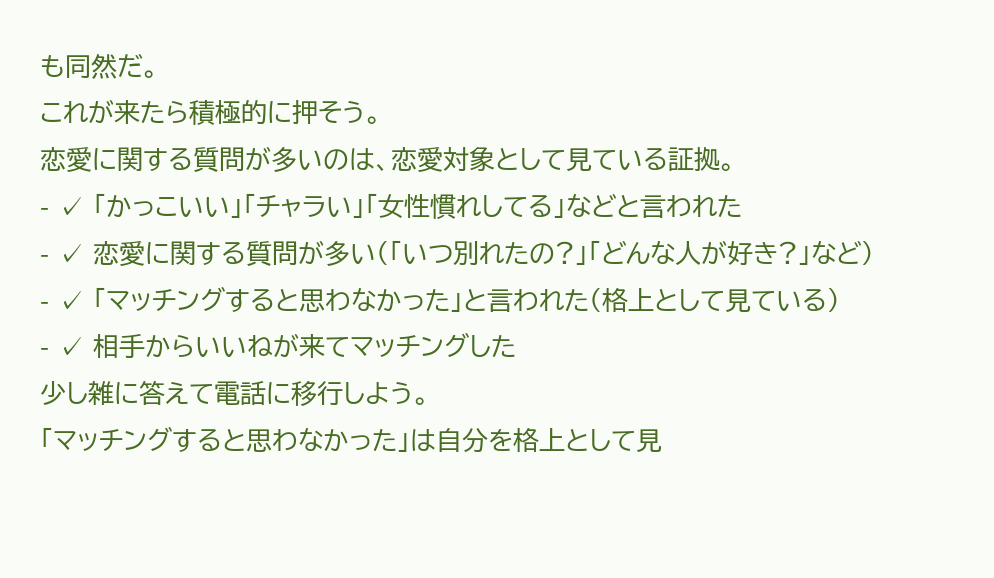も同然だ。
これが来たら積極的に押そう。
恋愛に関する質問が多いのは、恋愛対象として見ている証拠。
- ✓ 「かっこいい」「チャラい」「女性慣れしてる」などと言われた
- ✓ 恋愛に関する質問が多い(「いつ別れたの?」「どんな人が好き?」など)
- ✓ 「マッチングすると思わなかった」と言われた(格上として見ている)
- ✓ 相手からいいねが来てマッチングした
少し雑に答えて電話に移行しよう。
「マッチングすると思わなかった」は自分を格上として見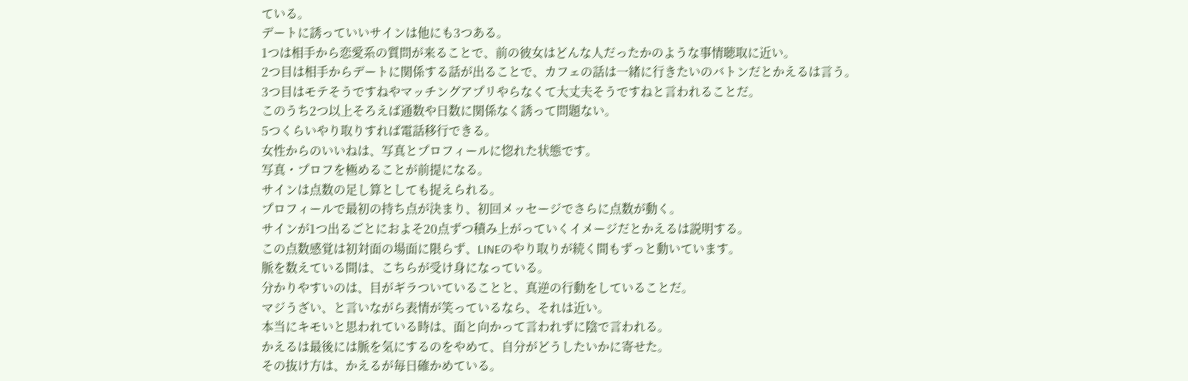ている。
デートに誘っていいサインは他にも3つある。
1つは相手から恋愛系の質問が来ることで、前の彼女はどんな人だったかのような事情聴取に近い。
2つ目は相手からデートに関係する話が出ることで、カフェの話は一緒に行きたいのバトンだとかえるは言う。
3つ目はモテそうですねやマッチングアプリやらなくて大丈夫そうですねと言われることだ。
このうち2つ以上そろえば通数や日数に関係なく誘って問題ない。
5つくらいやり取りすれば電話移行できる。
女性からのいいねは、写真とプロフィールに惚れた状態です。
写真・プロフを極めることが前提になる。
サインは点数の足し算としても捉えられる。
プロフィールで最初の持ち点が決まり、初回メッセージでさらに点数が動く。
サインが1つ出るごとにおよそ20点ずつ積み上がっていくイメージだとかえるは説明する。
この点数感覚は初対面の場面に限らず、LINEのやり取りが続く間もずっと動いています。
脈を数えている間は、こちらが受け身になっている。
分かりやすいのは、目がギラついていることと、真逆の行動をしていることだ。
マジうざい、と言いながら表情が笑っているなら、それは近い。
本当にキモいと思われている時は、面と向かって言われずに陰で言われる。
かえるは最後には脈を気にするのをやめて、自分がどうしたいかに寄せた。
その抜け方は、かえるが毎日確かめている。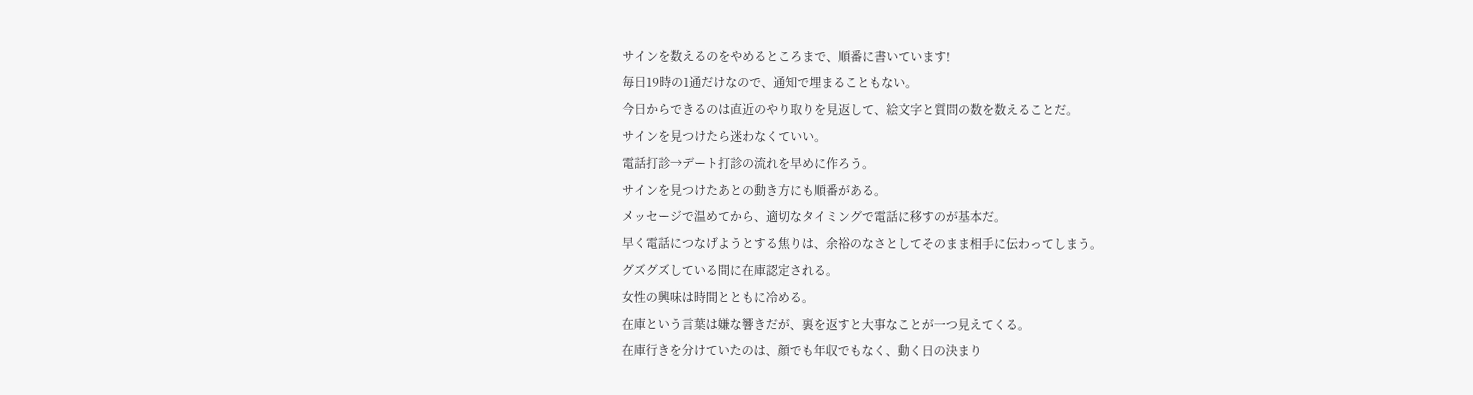サインを数えるのをやめるところまで、順番に書いています!
毎日19時の1通だけなので、通知で埋まることもない。
今日からできるのは直近のやり取りを見返して、絵文字と質問の数を数えることだ。
サインを見つけたら迷わなくていい。
電話打診→デート打診の流れを早めに作ろう。
サインを見つけたあとの動き方にも順番がある。
メッセージで温めてから、適切なタイミングで電話に移すのが基本だ。
早く電話につなげようとする焦りは、余裕のなさとしてそのまま相手に伝わってしまう。
グズグズしている間に在庫認定される。
女性の興味は時間とともに冷める。
在庫という言葉は嫌な響きだが、裏を返すと大事なことが一つ見えてくる。
在庫行きを分けていたのは、顔でも年収でもなく、動く日の決まり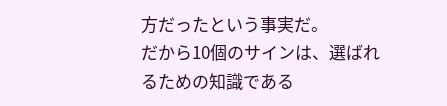方だったという事実だ。
だから10個のサインは、選ばれるための知識である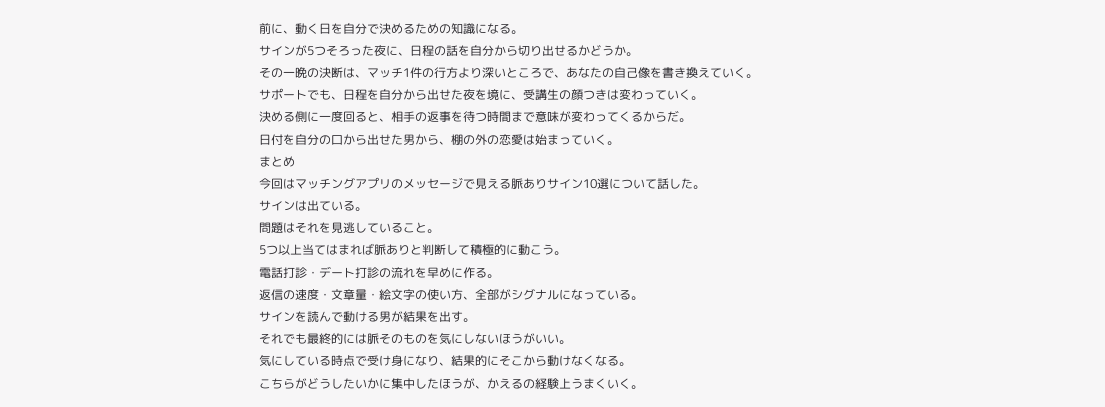前に、動く日を自分で決めるための知識になる。
サインが5つそろった夜に、日程の話を自分から切り出せるかどうか。
その一晩の決断は、マッチ1件の行方より深いところで、あなたの自己像を書き換えていく。
サポートでも、日程を自分から出せた夜を境に、受講生の顔つきは変わっていく。
決める側に一度回ると、相手の返事を待つ時間まで意味が変わってくるからだ。
日付を自分の口から出せた男から、棚の外の恋愛は始まっていく。
まとめ
今回はマッチングアプリのメッセージで見える脈ありサイン10選について話した。
サインは出ている。
問題はそれを見逃していること。
5つ以上当てはまれば脈ありと判断して積極的に動こう。
電話打診・デート打診の流れを早めに作る。
返信の速度・文章量・絵文字の使い方、全部がシグナルになっている。
サインを読んで動ける男が結果を出す。
それでも最終的には脈そのものを気にしないほうがいい。
気にしている時点で受け身になり、結果的にそこから動けなくなる。
こちらがどうしたいかに集中したほうが、かえるの経験上うまくいく。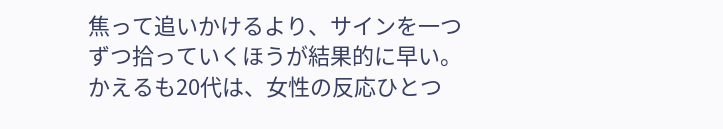焦って追いかけるより、サインを一つずつ拾っていくほうが結果的に早い。
かえるも20代は、女性の反応ひとつ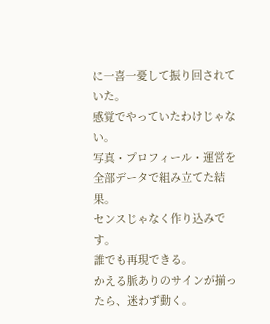に一喜一憂して振り回されていた。
感覚でやっていたわけじゃない。
写真・プロフィール・運営を全部データで組み立てた結果。
センスじゃなく作り込みです。
誰でも再現できる。
かえる脈ありのサインが揃ったら、迷わず動く。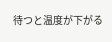待つと温度が下がる